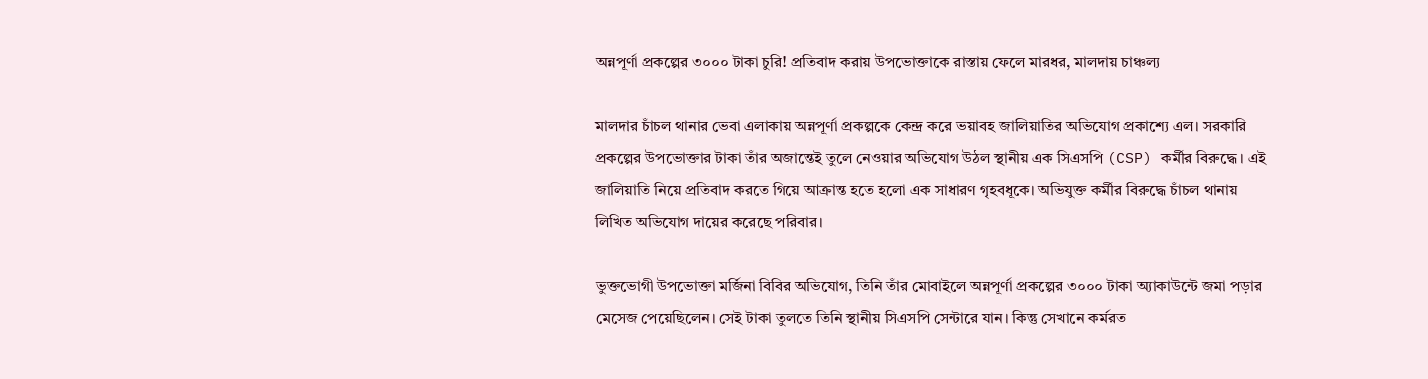অন্নপূর্ণা প্রকল্পের ৩০০০ টাকা চুরি! প্রতিবাদ করায় উপভোক্তাকে রাস্তায় ফেলে মারধর, মালদায় চাঞ্চল্য

মালদার চাঁচল থানার ভেবা এলাকায় অন্নপূর্ণা প্রকল্পকে কেন্দ্র করে ভয়াবহ জালিয়াতির অভিযোগ প্রকাশ্যে এল। সরকারি প্রকল্পের উপভোক্তার টাকা তাঁর অজান্তেই তুলে নেওয়ার অভিযোগ উঠল স্থানীয় এক সিএসপি (CSP) কর্মীর বিরুদ্ধে। এই জালিয়াতি নিয়ে প্রতিবাদ করতে গিয়ে আক্রান্ত হতে হলো এক সাধারণ গৃহবধূকে। অভিযুক্ত কর্মীর বিরুদ্ধে চাঁচল থানায় লিখিত অভিযোগ দায়ের করেছে পরিবার।

ভুক্তভোগী উপভোক্তা মর্জিনা বিবির অভিযোগ, তিনি তাঁর মোবাইলে অন্নপূর্ণা প্রকল্পের ৩০০০ টাকা অ্যাকাউন্টে জমা পড়ার মেসেজ পেয়েছিলেন। সেই টাকা তুলতে তিনি স্থানীয় সিএসপি সেন্টারে যান। কিন্তু সেখানে কর্মরত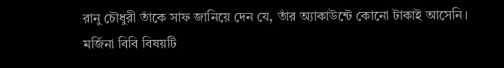রানু চৌধুরী তাঁকে সাফ জানিয়ে দেন যে, তাঁর অ্যাকাউন্টে কোনো টাকাই আসেনি। মর্জিনা বিবি বিষয়টি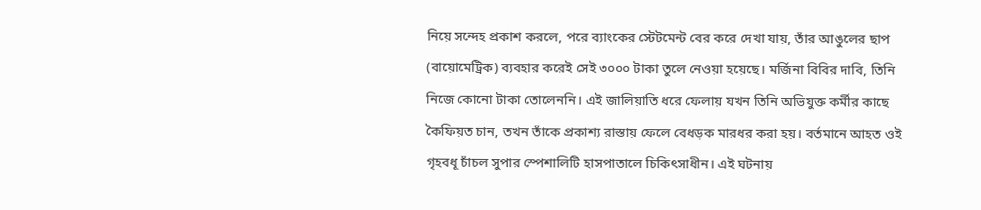নিয়ে সন্দেহ প্রকাশ করলে, পরে ব্যাংকের স্টেটমেন্ট বের করে দেখা যায়, তাঁর আঙুলের ছাপ (বায়োমেট্রিক) ব্যবহার করেই সেই ৩০০০ টাকা তুলে নেওয়া হয়েছে। মর্জিনা বিবির দাবি, তিনি নিজে কোনো টাকা তোলেননি। এই জালিয়াতি ধরে ফেলায় যখন তিনি অভিযুক্ত কর্মীর কাছে কৈফিয়ত চান, তখন তাঁকে প্রকাশ্য রাস্তায় ফেলে বেধড়ক মারধর করা হয়। বর্তমানে আহত ওই গৃহবধূ চাঁচল সুপার স্পেশালিটি হাসপাতালে চিকিৎসাধীন। এই ঘটনায়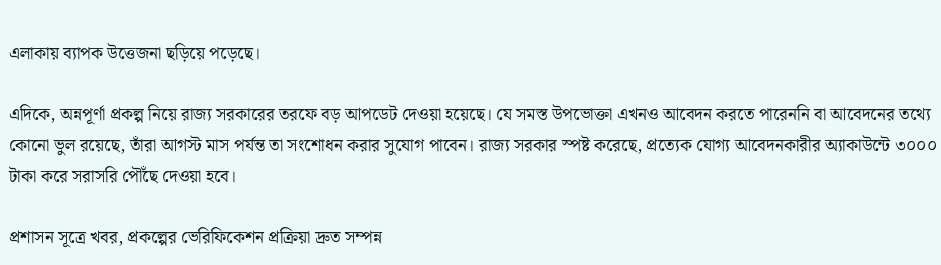এলাকায় ব্যাপক উত্তেজনা ছড়িয়ে পড়েছে।

এদিকে, অন্নপূর্ণা প্রকল্প নিয়ে রাজ্য সরকারের তরফে বড় আপডেট দেওয়া হয়েছে। যে সমস্ত উপভোক্তা এখনও আবেদন করতে পারেননি বা আবেদনের তথ্যে কোনো ভুল রয়েছে, তাঁরা আগস্ট মাস পর্যন্ত তা সংশোধন করার সুযোগ পাবেন। রাজ্য সরকার স্পষ্ট করেছে, প্রত্যেক যোগ্য আবেদনকারীর অ্যাকাউন্টে ৩০০০ টাকা করে সরাসরি পৌঁছে দেওয়া হবে।

প্রশাসন সূত্রে খবর, প্রকল্পের ভেরিফিকেশন প্রক্রিয়া দ্রুত সম্পন্ন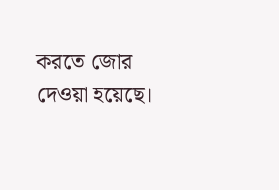করতে জোর দেওয়া হয়েছে।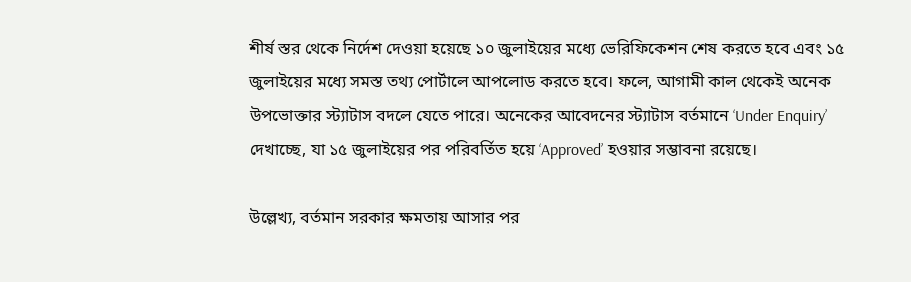শীর্ষ স্তর থেকে নির্দেশ দেওয়া হয়েছে ১০ জুলাইয়ের মধ্যে ভেরিফিকেশন শেষ করতে হবে এবং ১৫ জুলাইয়ের মধ্যে সমস্ত তথ্য পোর্টালে আপলোড করতে হবে। ফলে, আগামী কাল থেকেই অনেক উপভোক্তার স্ট্যাটাস বদলে যেতে পারে। অনেকের আবেদনের স্ট্যাটাস বর্তমানে ‘Under Enquiry’ দেখাচ্ছে, যা ১৫ জুলাইয়ের পর পরিবর্তিত হয়ে ‘Approved’ হওয়ার সম্ভাবনা রয়েছে।

উল্লেখ্য, বর্তমান সরকার ক্ষমতায় আসার পর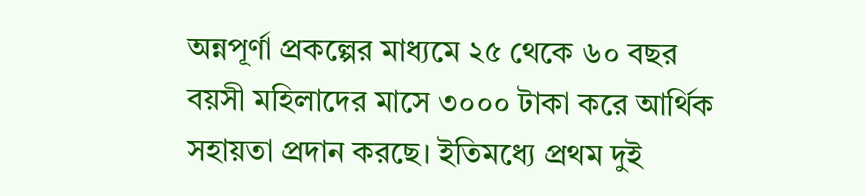অন্নপূর্ণা প্রকল্পের মাধ্যমে ২৫ থেকে ৬০ বছর বয়সী মহিলাদের মাসে ৩০০০ টাকা করে আর্থিক সহায়তা প্রদান করছে। ইতিমধ্যে প্রথম দুই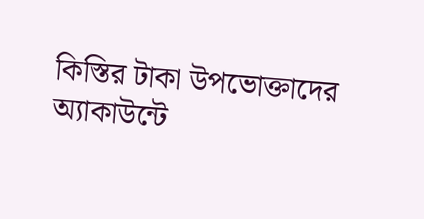কিস্তির টাকা উপভোক্তাদের অ্যাকাউন্টে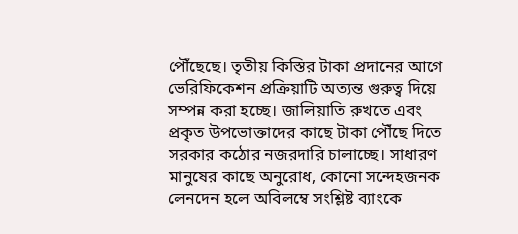পৌঁছেছে। তৃতীয় কিস্তির টাকা প্রদানের আগে ভেরিফিকেশন প্রক্রিয়াটি অত্যন্ত গুরুত্ব দিয়ে সম্পন্ন করা হচ্ছে। জালিয়াতি রুখতে এবং প্রকৃত উপভোক্তাদের কাছে টাকা পৌঁছে দিতে সরকার কঠোর নজরদারি চালাচ্ছে। সাধারণ মানুষের কাছে অনুরোধ, কোনো সন্দেহজনক লেনদেন হলে অবিলম্বে সংশ্লিষ্ট ব্যাংকে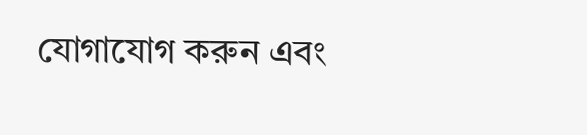যোগাযোগ করুন এবং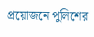প্রয়োজনে পুলিশের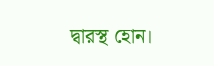দ্বারস্থ হোন।